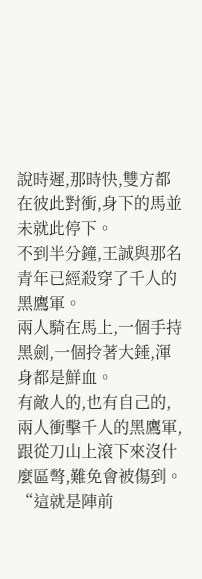說時遲,那時快,雙方都在彼此對衝,身下的馬並未就此停下。
不到半分鐘,王誠與那名青年已經殺穿了千人的黑鷹軍。
兩人騎在馬上,一個手持黑劍,一個拎著大錘,渾身都是鮮血。
有敵人的,也有自己的,兩人衝擊千人的黑鷹軍,跟從刀山上滾下來沒什麼區彆,難免會被傷到。
“這就是陣前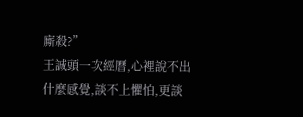廝殺?”
王誠頭一次經曆,心裡說不出什麼感覺,談不上懼怕,更談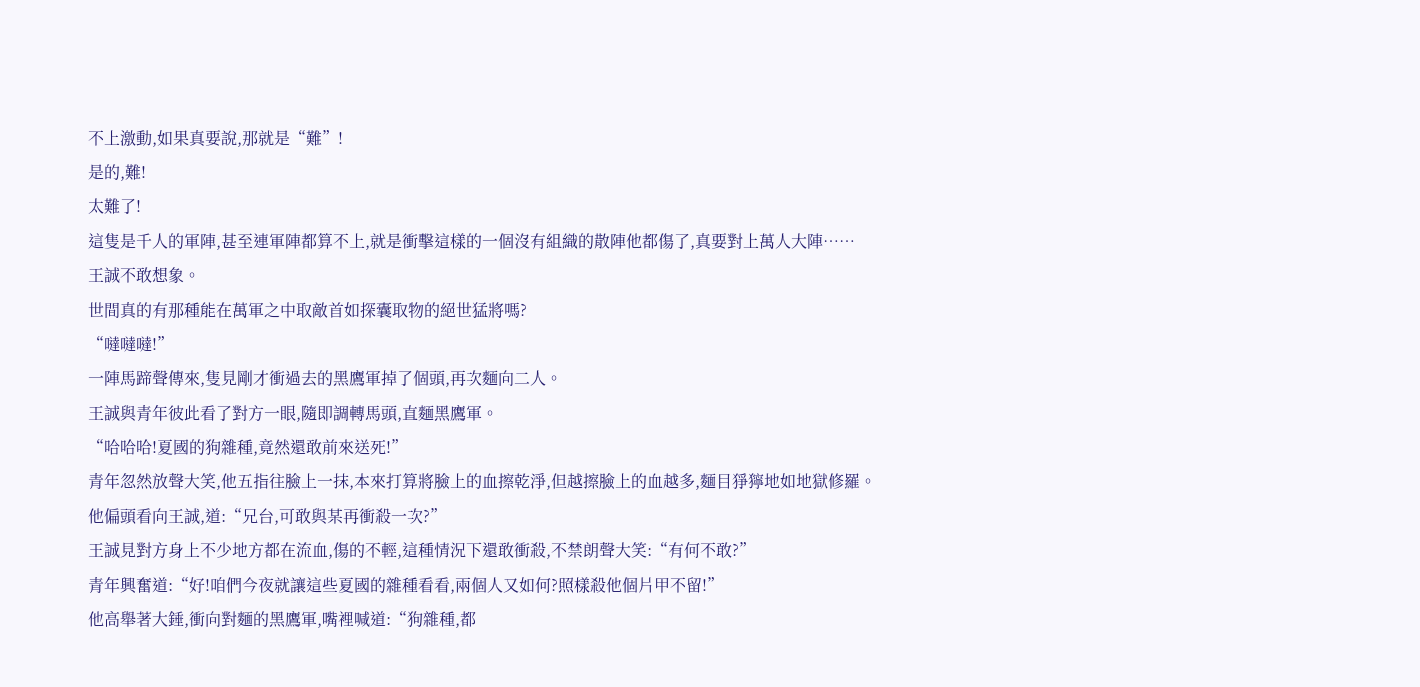不上激動,如果真要說,那就是“難”!
是的,難!
太難了!
這隻是千人的軍陣,甚至連軍陣都算不上,就是衝擊這樣的一個沒有組織的散陣他都傷了,真要對上萬人大陣……
王誠不敢想象。
世間真的有那種能在萬軍之中取敵首如探囊取物的絕世猛將嗎?
“噠噠噠!”
一陣馬蹄聲傳來,隻見剛才衝過去的黑鷹軍掉了個頭,再次麵向二人。
王誠與青年彼此看了對方一眼,隨即調轉馬頭,直麵黑鷹軍。
“哈哈哈!夏國的狗雜種,竟然還敢前來送死!”
青年忽然放聲大笑,他五指往臉上一抹,本來打算將臉上的血擦乾淨,但越擦臉上的血越多,麵目猙獰地如地獄修羅。
他偏頭看向王誠,道:“兄台,可敢與某再衝殺一次?”
王誠見對方身上不少地方都在流血,傷的不輕,這種情況下還敢衝殺,不禁朗聲大笑:“有何不敢?”
青年興奮道:“好!咱們今夜就讓這些夏國的雜種看看,兩個人又如何?照樣殺他個片甲不留!”
他高舉著大錘,衝向對麵的黑鷹軍,嘴裡喊道:“狗雜種,都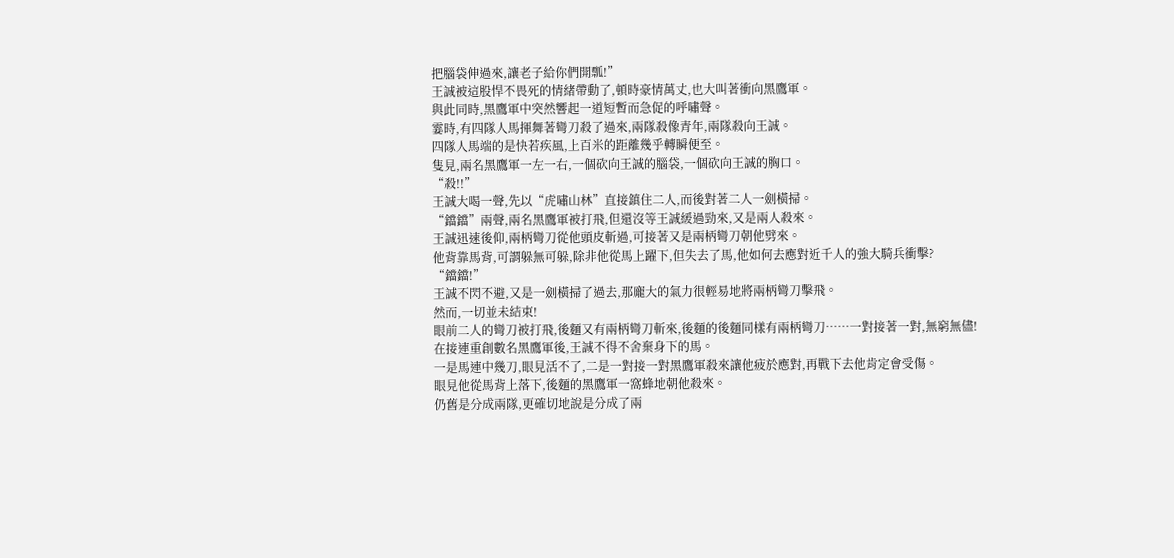把腦袋伸過來,讓老子給你們開瓢!”
王誠被這股悍不畏死的情緒帶動了,頓時豪情萬丈,也大叫著衝向黑鷹軍。
與此同時,黑鷹軍中突然響起一道短暫而急促的呼嘯聲。
霎時,有四隊人馬揮舞著彎刀殺了過來,兩隊殺像青年,兩隊殺向王誠。
四隊人馬端的是快若疾風,上百米的距離幾乎轉瞬便至。
隻見,兩名黑鷹軍一左一右,一個砍向王誠的腦袋,一個砍向王誠的胸口。
“殺!!”
王誠大喝一聲,先以“虎嘯山林”直接鎮住二人,而後對著二人一劍橫掃。
“鐺鐺”兩聲,兩名黑鷹軍被打飛,但還沒等王誠緩過勁來,又是兩人殺來。
王誠迅速後仰,兩柄彎刀從他頭皮斬過,可接著又是兩柄彎刀朝他劈來。
他背靠馬背,可謂躲無可躲,除非他從馬上躍下,但失去了馬,他如何去應對近千人的強大騎兵衝擊?
“鐺鐺!”
王誠不閃不避,又是一劍橫掃了過去,那龐大的氣力很輕易地將兩柄彎刀擊飛。
然而,一切並未結束!
眼前二人的彎刀被打飛,後麵又有兩柄彎刀斬來,後麵的後麵同樣有兩柄彎刀……一對接著一對,無窮無儘!
在接連重創數名黑鷹軍後,王誠不得不舍棄身下的馬。
一是馬連中幾刀,眼見活不了,二是一對接一對黑鷹軍殺來讓他疲於應對,再戰下去他肯定會受傷。
眼見他從馬背上落下,後麵的黑鷹軍一窩蜂地朝他殺來。
仍舊是分成兩隊,更確切地說是分成了兩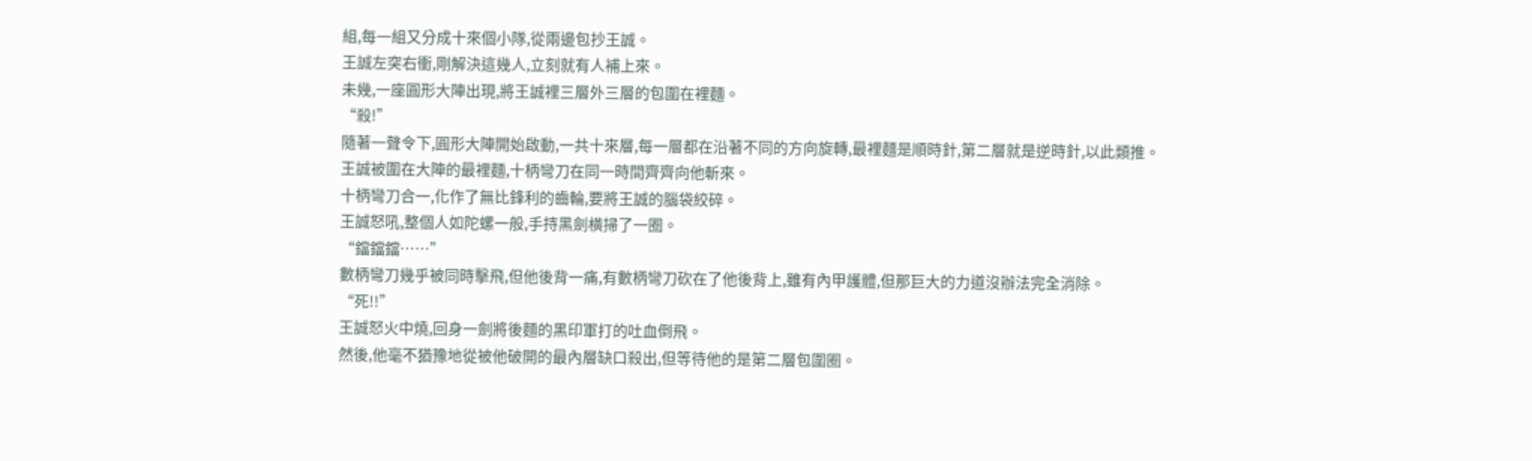組,每一組又分成十來個小隊,從兩邊包抄王誠。
王誠左突右衝,剛解決這幾人,立刻就有人補上來。
未幾,一座圓形大陣出現,將王誠裡三層外三層的包圍在裡麵。
“殺!”
隨著一聲令下,圓形大陣開始啟動,一共十來層,每一層都在沿著不同的方向旋轉,最裡麵是順時針,第二層就是逆時針,以此類推。
王誠被圍在大陣的最裡麵,十柄彎刀在同一時間齊齊向他斬來。
十柄彎刀合一,化作了無比鋒利的齒輪,要將王誠的腦袋絞碎。
王誠怒吼,整個人如陀螺一般,手持黑劍橫掃了一圈。
“鐺鐺鐺……”
數柄彎刀幾乎被同時擊飛,但他後背一痛,有數柄彎刀砍在了他後背上,雖有內甲護體,但那巨大的力道沒辦法完全消除。
“死!!”
王誠怒火中燒,回身一劍將後麵的黑印軍打的吐血倒飛。
然後,他毫不猶豫地從被他破開的最內層缺口殺出,但等待他的是第二層包圍圈。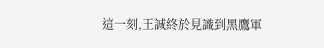這一刻,王誠終於見識到黑鷹軍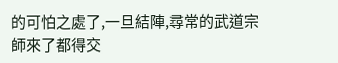的可怕之處了,一旦結陣,尋常的武道宗師來了都得交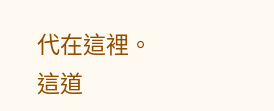代在這裡。
這道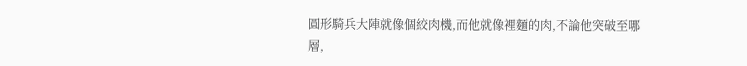圓形騎兵大陣就像個絞肉機,而他就像裡麵的肉,不論他突破至哪層,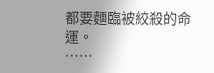都要麵臨被絞殺的命運。
……